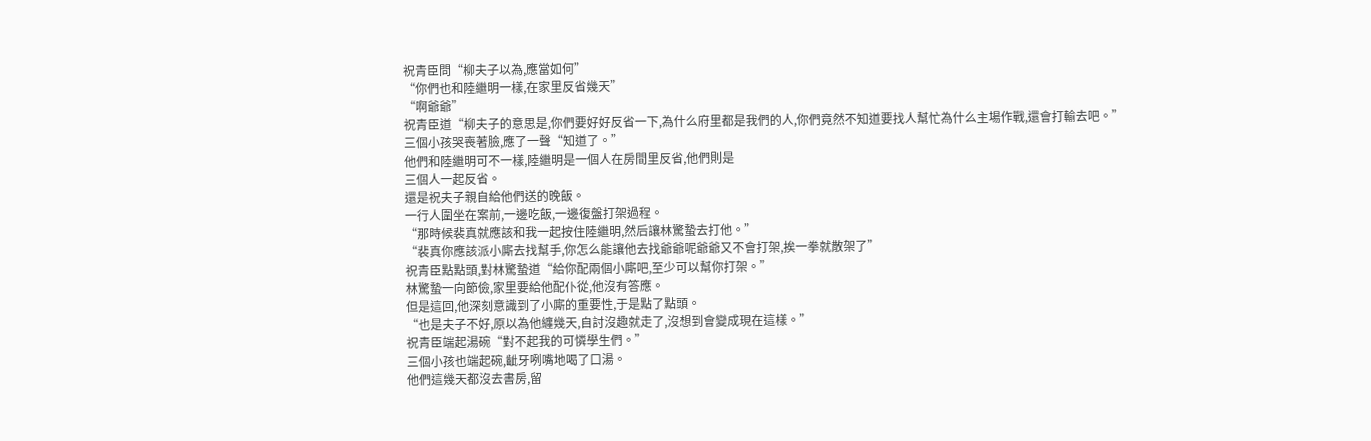祝青臣問“柳夫子以為,應當如何”
“你們也和陸繼明一樣,在家里反省幾天”
“啊爺爺”
祝青臣道“柳夫子的意思是,你們要好好反省一下,為什么府里都是我們的人,你們竟然不知道要找人幫忙為什么主場作戰,還會打輸去吧。”
三個小孩哭喪著臉,應了一聲“知道了。”
他們和陸繼明可不一樣,陸繼明是一個人在房間里反省,他們則是
三個人一起反省。
還是祝夫子親自給他們送的晚飯。
一行人圍坐在案前,一邊吃飯,一邊復盤打架過程。
“那時候裴真就應該和我一起按住陸繼明,然后讓林驚蟄去打他。”
“裴真你應該派小廝去找幫手,你怎么能讓他去找爺爺呢爺爺又不會打架,挨一拳就散架了”
祝青臣點點頭,對林驚蟄道“給你配兩個小廝吧,至少可以幫你打架。”
林驚蟄一向節儉,家里要給他配仆從,他沒有答應。
但是這回,他深刻意識到了小廝的重要性,于是點了點頭。
“也是夫子不好,原以為他纏幾天,自討沒趣就走了,沒想到會變成現在這樣。”
祝青臣端起湯碗“對不起我的可憐學生們。”
三個小孩也端起碗,齜牙咧嘴地喝了口湯。
他們這幾天都沒去書房,留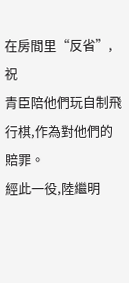在房間里“反省”,祝
青臣陪他們玩自制飛行棋,作為對他們的賠罪。
經此一役,陸繼明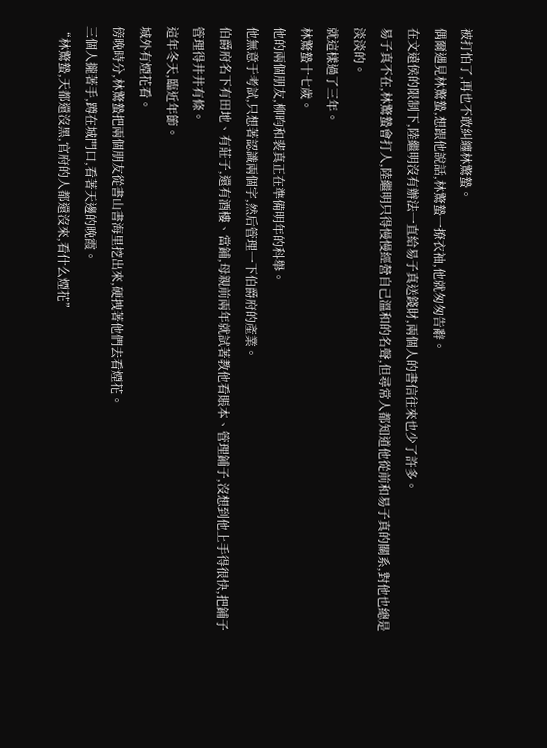被打怕了,再也不敢糾纏林驚蟄。
偶爾遇見林驚蟄,想跟他說話,林驚蟄一撩衣袖,他就匆匆告辭。
在文遠侯的限制下,陸繼明沒有辦法一直給易子真送錢財,兩個人的書信往來也少了許多。
易子真不在,林驚蟄會打人,陸繼明只得慢慢經營自己溫和的名聲,但尋常人都知道他從前和易子真的關系,對他也總是淡淡的。
就這樣過了三年。
林驚蟄十七歲。
他的兩個朋友,柳昀和裴真正在準備明年的科舉。
他無意于考試,只想著認識兩個字,然后管理一下伯爵府的產業。
伯爵府名下有田地、有莊子,還有酒樓、當鋪,母親前兩年就試著教他看賬本、管理鋪子,沒想到他上手得很快,把鋪子管理得井井有條。
這年冬天,臨近年節。
城外有煙花看。
傍晚時分,林驚蟄把兩個朋友從書山書海里挖出來,硬拽著他們去看煙花。
三個人攏著手,蹲在城門口,看著天邊的晚霞。
“林驚蟄,天都還沒黑,官府的人都還沒來,看什么煙花”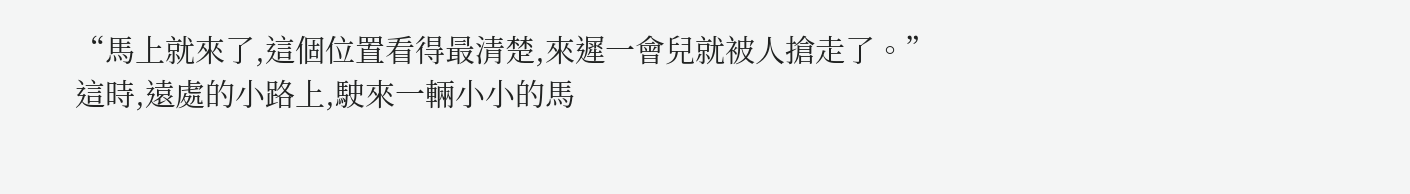“馬上就來了,這個位置看得最清楚,來遲一會兒就被人搶走了。”
這時,遠處的小路上,駛來一輛小小的馬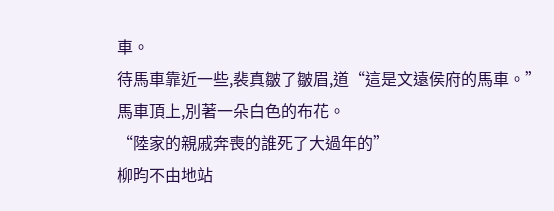車。
待馬車靠近一些,裴真皺了皺眉,道“這是文遠侯府的馬車。”
馬車頂上,別著一朵白色的布花。
“陸家的親戚奔喪的誰死了大過年的”
柳昀不由地站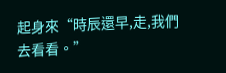起身來“時辰還早,走,我們去看看。”